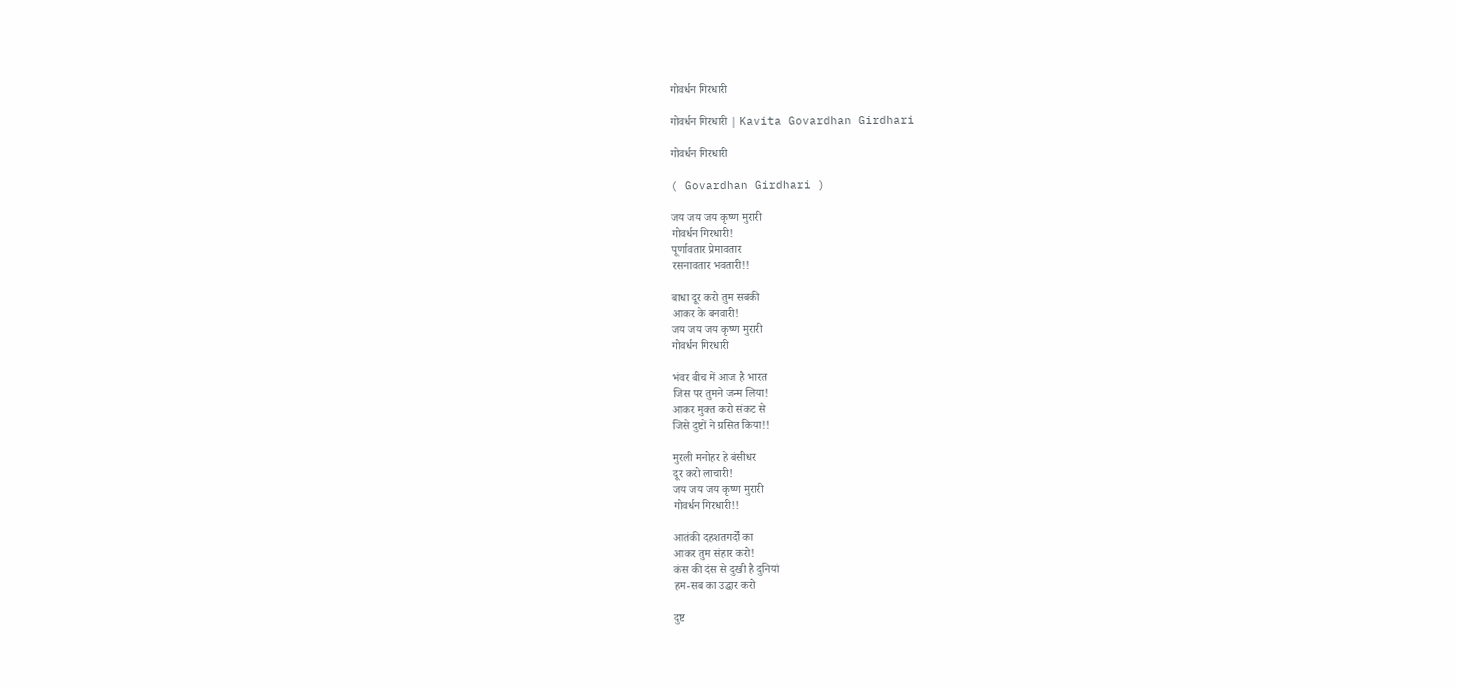गोवर्धन गिरधारी

गोवर्धन गिरधारी | Kavita Govardhan Girdhari

गोवर्धन गिरधारी

( Govardhan Girdhari )

जय जय जय कृष्ण मुरारी
गोवर्धन गिरधारी!
पूर्णावतार प्रेमावतार
रसनावतार भवतारी!!

बाधा दूर करो तुम सबकी
आकर के बनवारी!
जय जय जय कृष्ण मुरारी
गोवर्धन गिरधारी

भंवर बीच में आज है भारत
जिस पर तुमने जन्म लिया!
आकर मुक्त करो संकट से
जिसे दुष्टों ने ग्रसित किया!!

मुरली मनोहर हे बंसीधर
दूर करो लाचारी!
जय जय जय कृष्ण मुरारी
गोवर्धन गिरधारी!!

आतंकी दहशतगर्दों का
आकर तुम संहार करो!
कंस की दंस से दुखी है दुनियां
हम-सब का उद्धार करो

दुष्ट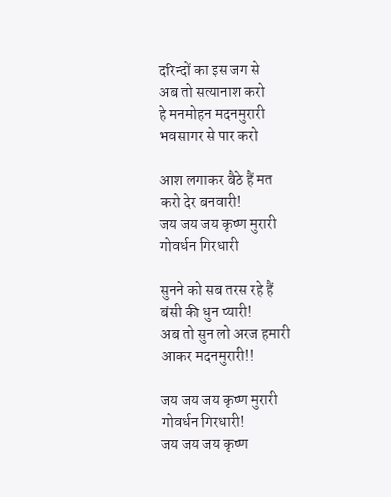दरिन्दों का इस जग से
अब तो सत्यानाश करो
हे मनमोहन मदनमुरारी
भवसागर से पार करो

आश लगाकर बैठे हैं मत
करो देर बनवारी!
जय जय जय कृष्ण मुरारी
गोवर्धन गिरधारी

सुनने को सब तरस रहे हैं
बंसी की धुन प्यारी!
अब तो सुन लो अरज हमारी
आकर मदनमुरारी!!

जय जय जय कृष्ण मुरारी
गोवर्धन गिरधारी!
जय जय जय कृष्ण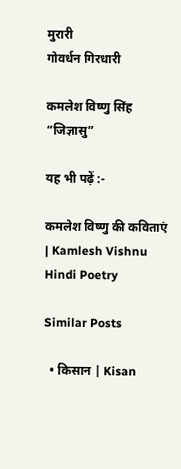मुरारी
गोवर्धन गिरधारी

कमलेश विष्णु सिंह “जिज्ञासु”

यह भी पढ़ें :-

कमलेश विष्णु की कविताएं | Kamlesh Vishnu Hindi Poetry

Similar Posts

  • किसान | Kisan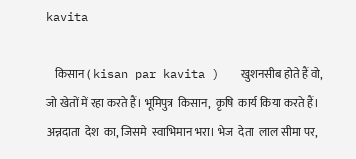kavita

    किसान ( kisan par kavita )   खुशनसीब होते हैं वो, जो खेतों में रहा करते हैं। भूमिपुत्र  किसान,  कृषि  कार्य किया करते हैं। अन्नदाता  देश  का, जिसमे  स्वाभिमान भरा। भेज  देता  लाल सीमा पर,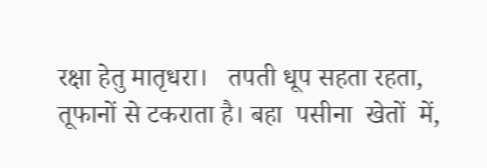रक्षा हेतु मातृधरा।   तपती धूप सहता रहता, तूफानों से टकराता है। बहा  पसीना  खेतों  में,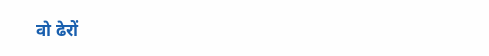वो ढेरों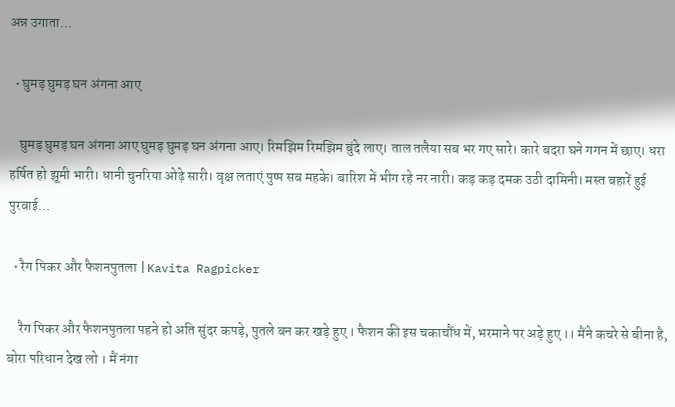अन्न उगाता…

  • घुमड़ घुमड़ घन अंगना आए

    घुमड़ घुमड़ घन अंगना आए घुमड़ घुमड़ घन अंगना आए। रिमझिम रिमझिम बुंदे लाए। ताल तलैया सब भर गए सारे। कारे बदरा घने गगन में छाए। धरा हर्षित हो झूमी भारी। धानी चुनरिया ओढ़े सारी। वृक्ष लताएं पुष्प सब महके। बारिश में भीग रहे नर नारी। कड़ कड़ दमक उठी दामिनी। मस्त बहारें हुई पुरवाई…

  • रैग पिकर और फैशनपुतला | Kavita Ragpicker

    रैग पिकर और फैशनपुतला पहने हो अति सुंदर कपड़े, पुतले बन कर खड़े हुए । फैशन की इस चकाचौंध में, भरमाने पर अड़े हुए ।। मैंने कचरे से बीना है, बोरा परिधान देख लो । मैं नंगा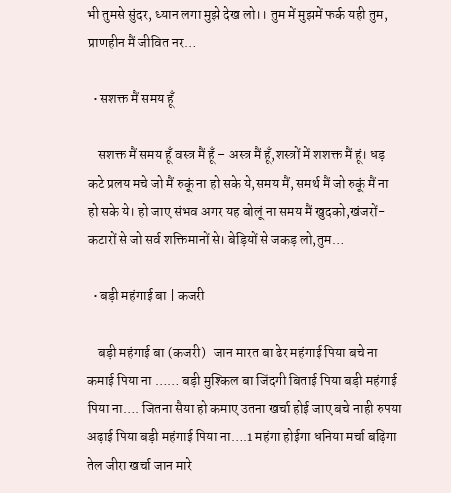भी तुमसे सुंदर, ध्यान लगा मुझे देख लो।। तुम में मुझमें फर्क यही तुम, प्राणहीन मैं जीवित नर…

  • सशक्त मैं समय हूँ

    सशक्त मैं समय हूँ वस्त्र मैं हूँ – अस्त्र मैं हूँ,शस्त्रों में शशक्त मैं हूं। धड़ कटे प्रलय मचे जो मैं रुकूं ना हो सके ये,समय मैं, समर्थ मैं जो रुकूं मैं ना हो सके ये। हो जाए संभव अगर यह बोलूं ना समय मैं खुदको,खंजरों-कटारों से जो सर्व शक्तिमानों से। बेड़ियों से जकड़ लो,तुम…

  • बड़ी महंगाई बा | कजरी

    बड़ी महंगाई बा (कजरी)   जान मारत बा ढेर महंगाई पिया बचे ना कमाई पिया ना …… बड़ी मुश्किल बा जिंदगी बिताई पिया बड़ी महंगाई पिया ना…. जितना सैया हो कमाए उतना खर्चा होई जाए बचे नाही रुपया अढ़ाई पिया बड़ी महंगाई पिया ना….1 महंगा होईगा धनिया मर्चा बढ़िगा तेल जीरा खर्चा जान मारे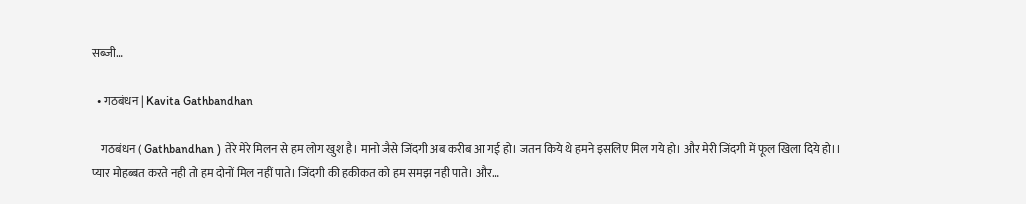सब्जी…

  • गठबंधन | Kavita Gathbandhan

    गठबंधन ( Gathbandhan ) तेरे मेरे मिलन से हम लोग खुश है। मानो जैसे जिंदगी अब करीब आ गई हो। जतन किये थे हमने इसलिए मिल गये हो। और मेरी जिंदगी में फूल खिला दिये हो।। प्यार मोहब्बत करते नही तो हम दोनों मिल नहीं पाते। जिंदगी की हकीकत को हम समझ नही पाते। और…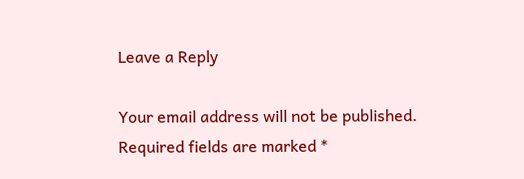Leave a Reply

Your email address will not be published. Required fields are marked *